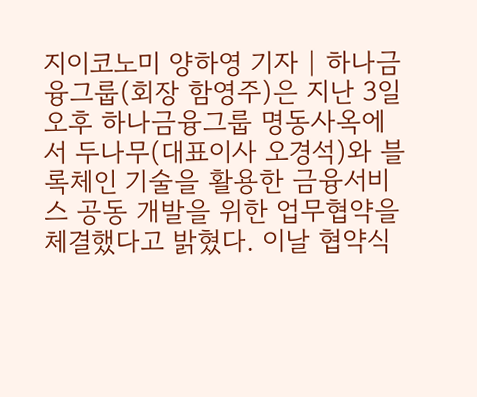지이코노미 양하영 기자 | 하나금융그룹(회장 함영주)은 지난 3일 오후 하나금융그룹 명동사옥에서 두나무(대표이사 오경석)와 블록체인 기술을 활용한 금융서비스 공동 개발을 위한 업무협약을 체결했다고 밝혔다. 이날 협약식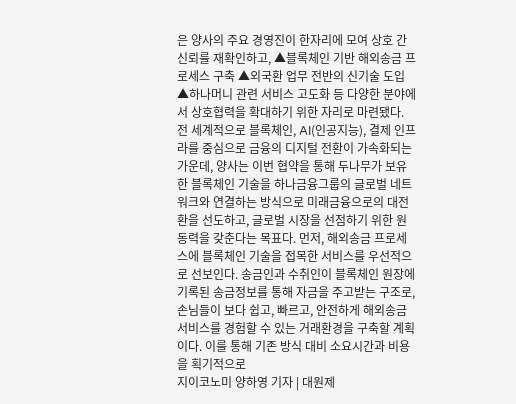은 양사의 주요 경영진이 한자리에 모여 상호 간 신뢰를 재확인하고, ▲블록체인 기반 해외송금 프로세스 구축 ▲외국환 업무 전반의 신기술 도입 ▲하나머니 관련 서비스 고도화 등 다양한 분야에서 상호협력을 확대하기 위한 자리로 마련됐다. 전 세계적으로 블록체인, AI(인공지능), 결제 인프라를 중심으로 금융의 디지털 전환이 가속화되는 가운데, 양사는 이번 협약을 통해 두나무가 보유한 블록체인 기술을 하나금융그룹의 글로벌 네트워크와 연결하는 방식으로 미래금융으로의 대전환을 선도하고, 글로벌 시장을 선점하기 위한 원동력을 갖춘다는 목표다. 먼저, 해외송금 프로세스에 블록체인 기술을 접목한 서비스를 우선적으로 선보인다. 송금인과 수취인이 블록체인 원장에 기록된 송금정보를 통해 자금을 주고받는 구조로, 손님들이 보다 쉽고, 빠르고, 안전하게 해외송금 서비스를 경험할 수 있는 거래환경을 구축할 계획이다. 이를 통해 기존 방식 대비 소요시간과 비용을 획기적으로
지이코노미 양하영 기자 | 대원제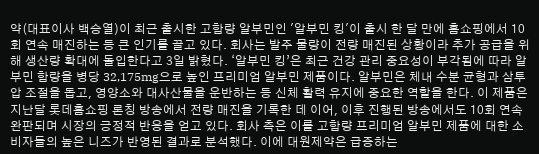약(대표이사 백승열)이 최근 출시한 고함량 알부민인 '알부민 킹'이 출시 한 달 만에 홈쇼핑에서 10회 연속 매진하는 등 큰 인기를 끌고 있다. 회사는 발주 물량이 전량 매진된 상황이라 추가 공급을 위해 생산량 확대에 돌입한다고 3일 밝혔다. ‘알부민 킹’은 최근 건강 관리 중요성이 부각됨에 따라 알부민 함량을 병당 32,175mg으로 높인 프리미엄 알부민 제품이다. 알부민은 체내 수분 균형과 삼투압 조절을 돕고, 영양소와 대사산물을 운반하는 등 신체 활력 유지에 중요한 역할을 한다. 이 제품은 지난달 롯데홈쇼핑 론칭 방송에서 전량 매진을 기록한 데 이어, 이후 진행된 방송에서도 10회 연속 완판되며 시장의 긍정적 반응을 얻고 있다. 회사 측은 이를 고함량 프리미엄 알부민 제품에 대한 소비자들의 높은 니즈가 반영된 결과로 분석했다. 이에 대원제약은 급증하는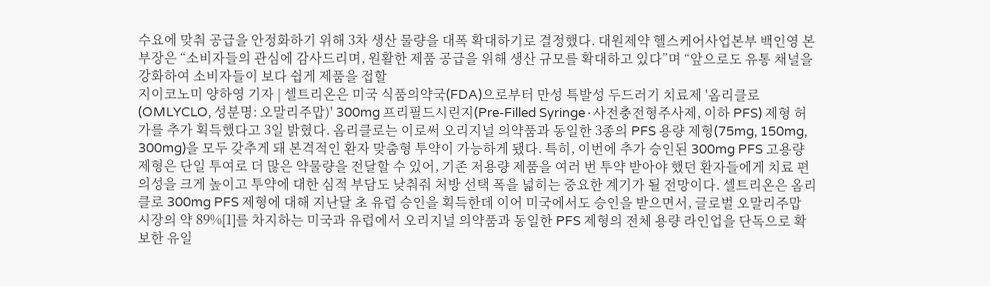수요에 맞춰 공급을 안정화하기 위해 3차 생산 물량을 대폭 확대하기로 결정했다. 대원제약 헬스케어사업본부 백인영 본부장은 “소비자들의 관심에 감사드리며, 원활한 제품 공급을 위해 생산 규모를 확대하고 있다”며 “앞으로도 유통 채널을 강화하여 소비자들이 보다 쉽게 제품을 접할
지이코노미 양하영 기자 | 셀트리온은 미국 식품의약국(FDA)으로부터 만성 특발성 두드러기 치료제 '옴리클로(OMLYCLO, 성분명: 오말리주맙)' 300mg 프리필드시린지(Pre-Filled Syringe∙사전충전형주사제, 이하 PFS) 제형 허가를 추가 획득했다고 3일 밝혔다. 옴리클로는 이로써 오리지널 의약품과 동일한 3종의 PFS 용량 제형(75mg, 150mg, 300mg)을 모두 갖추게 돼 본격적인 환자 맞춤형 투약이 가능하게 됐다. 특히, 이번에 추가 승인된 300mg PFS 고용량 제형은 단일 투여로 더 많은 약물량을 전달할 수 있어, 기존 저용량 제품을 여러 번 투약 받아야 했던 환자들에게 치료 편의성을 크게 높이고 투약에 대한 심적 부담도 낮춰줘 처방 선택 폭을 넓히는 중요한 계기가 될 전망이다. 셀트리온은 옴리클로 300mg PFS 제형에 대해 지난달 초 유럽 승인을 획득한데 이어 미국에서도 승인을 받으면서, 글로벌 오말리주맙 시장의 약 89%[1]를 차지하는 미국과 유럽에서 오리지널 의약품과 동일한 PFS 제형의 전체 용량 라인업을 단독으로 확보한 유일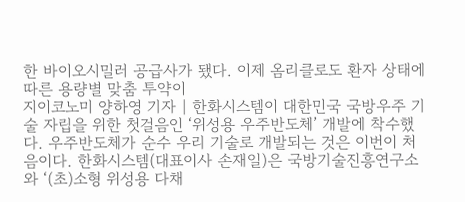한 바이오시밀러 공급사가 됐다. 이제 옴리클로도 환자 상태에 따른 용량별 맞춤 투약이
지이코노미 양하영 기자 | 한화시스템이 대한민국 국방우주 기술 자립을 위한 첫걸음인 ‘위성용 우주반도체’ 개발에 착수했다. 우주반도체가 순수 우리 기술로 개발되는 것은 이번이 처음이다. 한화시스템(대표이사 손재일)은 국방기술진흥연구소와 ‘(초)소형 위성용 다채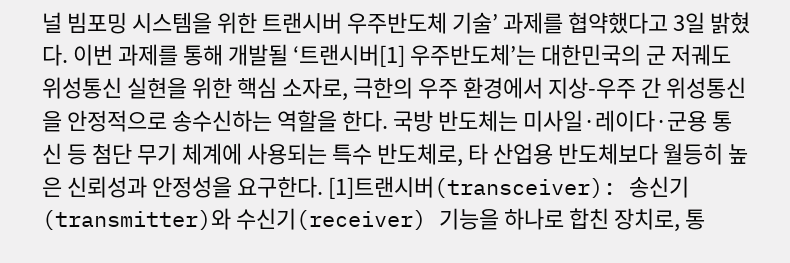널 빔포밍 시스템을 위한 트랜시버 우주반도체 기술’ 과제를 협약했다고 3일 밝혔다. 이번 과제를 통해 개발될 ‘트랜시버[1] 우주반도체’는 대한민국의 군 저궤도 위성통신 실현을 위한 핵심 소자로, 극한의 우주 환경에서 지상-우주 간 위성통신을 안정적으로 송수신하는 역할을 한다. 국방 반도체는 미사일·레이다·군용 통신 등 첨단 무기 체계에 사용되는 특수 반도체로, 타 산업용 반도체보다 월등히 높은 신뢰성과 안정성을 요구한다. [1]트랜시버(transceiver): 송신기(transmitter)와 수신기(receiver) 기능을 하나로 합친 장치로, 통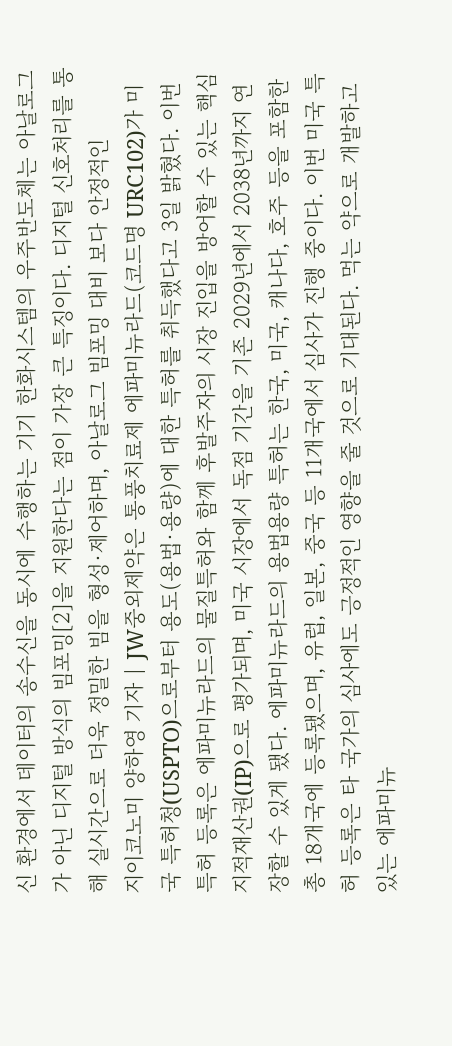신 환경에서 데이터의 송수신을 동시에 수행하는 기기 한화시스템의 우주반도체는 아날로그가 아닌 디지털 방식의 빔포밍[2]을 지원한다는 점이 가장 큰 특징이다. 디지털 신호처리를 통해 실시간으로 더욱 정밀한 빔을 형성·제어하며, 아날로그 빔포밍 대비 보다 안정적인
지이코노미 양하영 기자 | JW중외제약은 통풍치료제 에파미뉴라드(코드명 URC102)가 미국 특허청(USPTO)으로부터 용도(용법·용량)에 대한 특허를 취득했다고 3일 밝혔다. 이번 특허 등록은 에파미뉴라드의 물질특허와 함께 후발주자의 시장 진입을 방어할 수 있는 핵심 지적재산권(IP)으로 평가되며, 미국 시장에서 독점 기간을 기존 2029년에서 2038년까지 연장할 수 있게 됐다. 에파미뉴라드의 용법용량 특허는 한국, 미국, 캐나다, 호주 등을 포함한 총 18개국에 등록됐으며, 유럽, 일본, 중국 등 11개국에서 심사가 진행 중이다. 이번 미국 특허 등록은 타 국가의 심사에도 긍정적인 영향을 줄 것으로 기대된다. 먹는 약으로 개발하고 있는 에파미뉴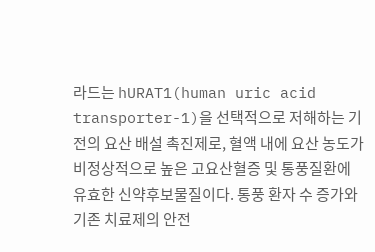라드는 hURAT1(human uric acid transporter-1)을 선택적으로 저해하는 기전의 요산 배설 촉진제로, 혈액 내에 요산 농도가 비정상적으로 높은 고요산혈증 및 통풍질환에 유효한 신약후보물질이다. 통풍 환자 수 증가와 기존 치료제의 안전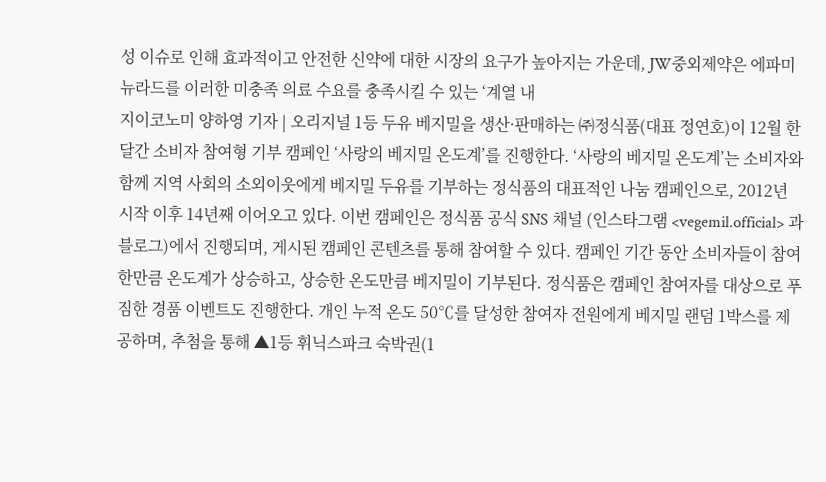성 이슈로 인해 효과적이고 안전한 신약에 대한 시장의 요구가 높아지는 가운데, JW중외제약은 에파미뉴라드를 이러한 미충족 의료 수요를 충족시킬 수 있는 ‘계열 내
지이코노미 양하영 기자 | 오리지널 1등 두유 베지밀을 생산·판매하는 ㈜정식품(대표 정연호)이 12월 한 달간 소비자 참여형 기부 캠페인 ‘사랑의 베지밀 온도계’를 진행한다. ‘사랑의 베지밀 온도계’는 소비자와 함께 지역 사회의 소외이웃에게 베지밀 두유를 기부하는 정식품의 대표적인 나눔 캠페인으로, 2012년 시작 이후 14년째 이어오고 있다. 이번 캠페인은 정식품 공식 SNS 채널 (인스타그램 <vegemil.official> 과 블로그)에서 진행되며, 게시된 캠페인 콘텐츠를 통해 참여할 수 있다. 캠페인 기간 동안 소비자들이 참여한만큼 온도계가 상승하고, 상승한 온도만큼 베지밀이 기부된다. 정식품은 캠페인 참여자를 대상으로 푸짐한 경품 이벤트도 진행한다. 개인 누적 온도 50℃를 달성한 참여자 전원에게 베지밀 랜덤 1박스를 제공하며, 추첨을 통해 ▲1등 휘닉스파크 숙박권(1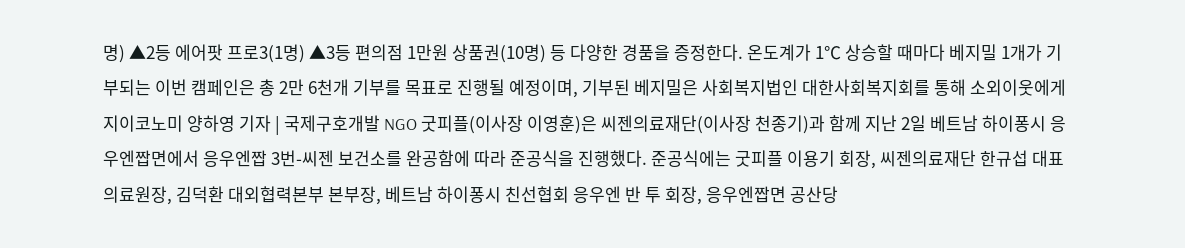명) ▲2등 에어팟 프로3(1명) ▲3등 편의점 1만원 상품권(10명) 등 다양한 경품을 증정한다. 온도계가 1℃ 상승할 때마다 베지밀 1개가 기부되는 이번 캠페인은 총 2만 6천개 기부를 목표로 진행될 예정이며, 기부된 베지밀은 사회복지법인 대한사회복지회를 통해 소외이웃에게
지이코노미 양하영 기자 | 국제구호개발 NGO 굿피플(이사장 이영훈)은 씨젠의료재단(이사장 천종기)과 함께 지난 2일 베트남 하이퐁시 응우엔짭면에서 응우엔짭 3번-씨젠 보건소를 완공함에 따라 준공식을 진행했다. 준공식에는 굿피플 이용기 회장, 씨젠의료재단 한규섭 대표의료원장, 김덕환 대외협력본부 본부장, 베트남 하이퐁시 친선협회 응우엔 반 투 회장, 응우엔짭면 공산당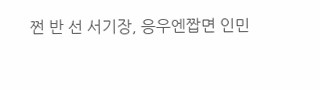쩐 반 선 서기장, 응우엔짭면 인민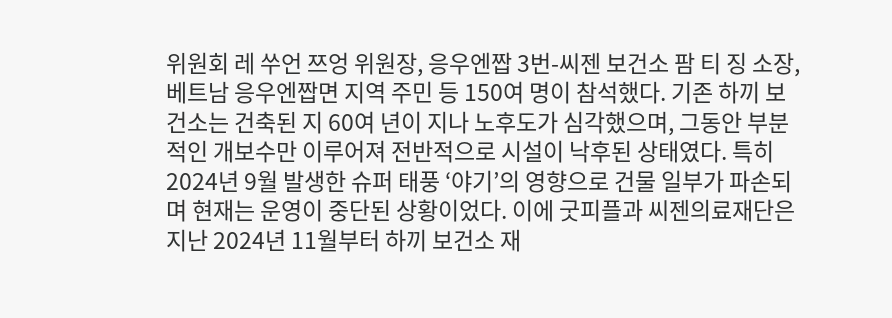위원회 레 쑤언 쯔엉 위원장, 응우엔짭 3번-씨젠 보건소 팜 티 징 소장, 베트남 응우엔짭면 지역 주민 등 150여 명이 참석했다. 기존 하끼 보건소는 건축된 지 60여 년이 지나 노후도가 심각했으며, 그동안 부분적인 개보수만 이루어져 전반적으로 시설이 낙후된 상태였다. 특히 2024년 9월 발생한 슈퍼 태풍 ‘야기’의 영향으로 건물 일부가 파손되며 현재는 운영이 중단된 상황이었다. 이에 굿피플과 씨젠의료재단은 지난 2024년 11월부터 하끼 보건소 재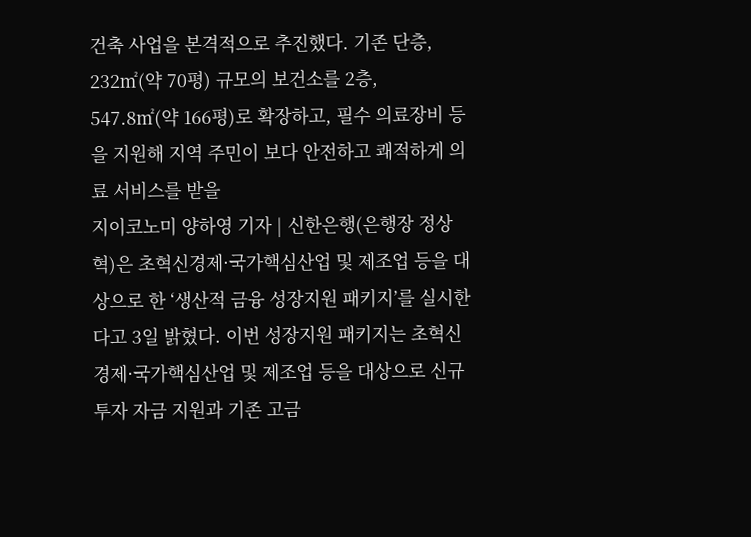건축 사업을 본격적으로 추진했다. 기존 단층, 232㎡(약 70평) 규모의 보건소를 2층, 547.8㎡(약 166평)로 확장하고, 필수 의료장비 등을 지원해 지역 주민이 보다 안전하고 쾌적하게 의료 서비스를 받을
지이코노미 양하영 기자 | 신한은행(은행장 정상혁)은 초혁신경제·국가핵심산업 및 제조업 등을 대상으로 한 ‘생산적 금융 성장지원 패키지’를 실시한다고 3일 밝혔다. 이번 성장지원 패키지는 초혁신경제·국가핵심산업 및 제조업 등을 대상으로 신규 투자 자금 지원과 기존 고금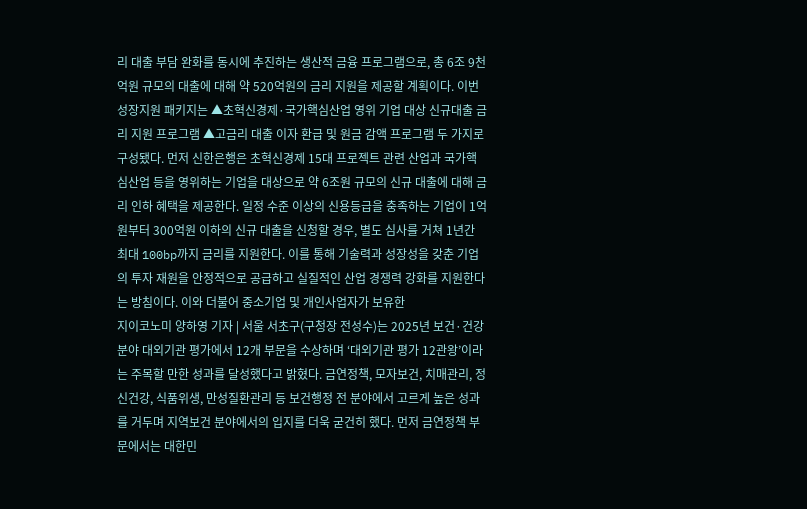리 대출 부담 완화를 동시에 추진하는 생산적 금융 프로그램으로, 총 6조 9천억원 규모의 대출에 대해 약 520억원의 금리 지원을 제공할 계획이다. 이번 성장지원 패키지는 ▲초혁신경제·국가핵심산업 영위 기업 대상 신규대출 금리 지원 프로그램 ▲고금리 대출 이자 환급 및 원금 감액 프로그램 두 가지로 구성됐다. 먼저 신한은행은 초혁신경제 15대 프로젝트 관련 산업과 국가핵심산업 등을 영위하는 기업을 대상으로 약 6조원 규모의 신규 대출에 대해 금리 인하 혜택을 제공한다. 일정 수준 이상의 신용등급을 충족하는 기업이 1억원부터 300억원 이하의 신규 대출을 신청할 경우, 별도 심사를 거쳐 1년간 최대 100bp까지 금리를 지원한다. 이를 통해 기술력과 성장성을 갖춘 기업의 투자 재원을 안정적으로 공급하고 실질적인 산업 경쟁력 강화를 지원한다는 방침이다. 이와 더불어 중소기업 및 개인사업자가 보유한
지이코노미 양하영 기자 | 서울 서초구(구청장 전성수)는 2025년 보건·건강 분야 대외기관 평가에서 12개 부문을 수상하며 ‘대외기관 평가 12관왕’이라는 주목할 만한 성과를 달성했다고 밝혔다. 금연정책, 모자보건, 치매관리, 정신건강, 식품위생, 만성질환관리 등 보건행정 전 분야에서 고르게 높은 성과를 거두며 지역보건 분야에서의 입지를 더욱 굳건히 했다. 먼저 금연정책 부문에서는 대한민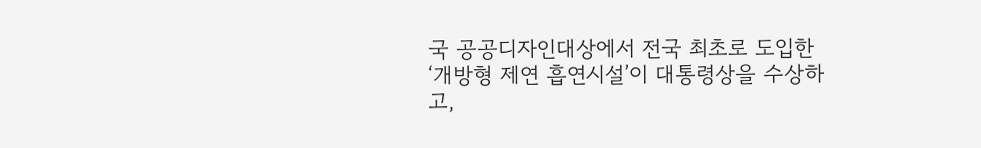국 공공디자인대상에서 전국 최초로 도입한 ‘개방형 제연 흡연시설’이 대통령상을 수상하고,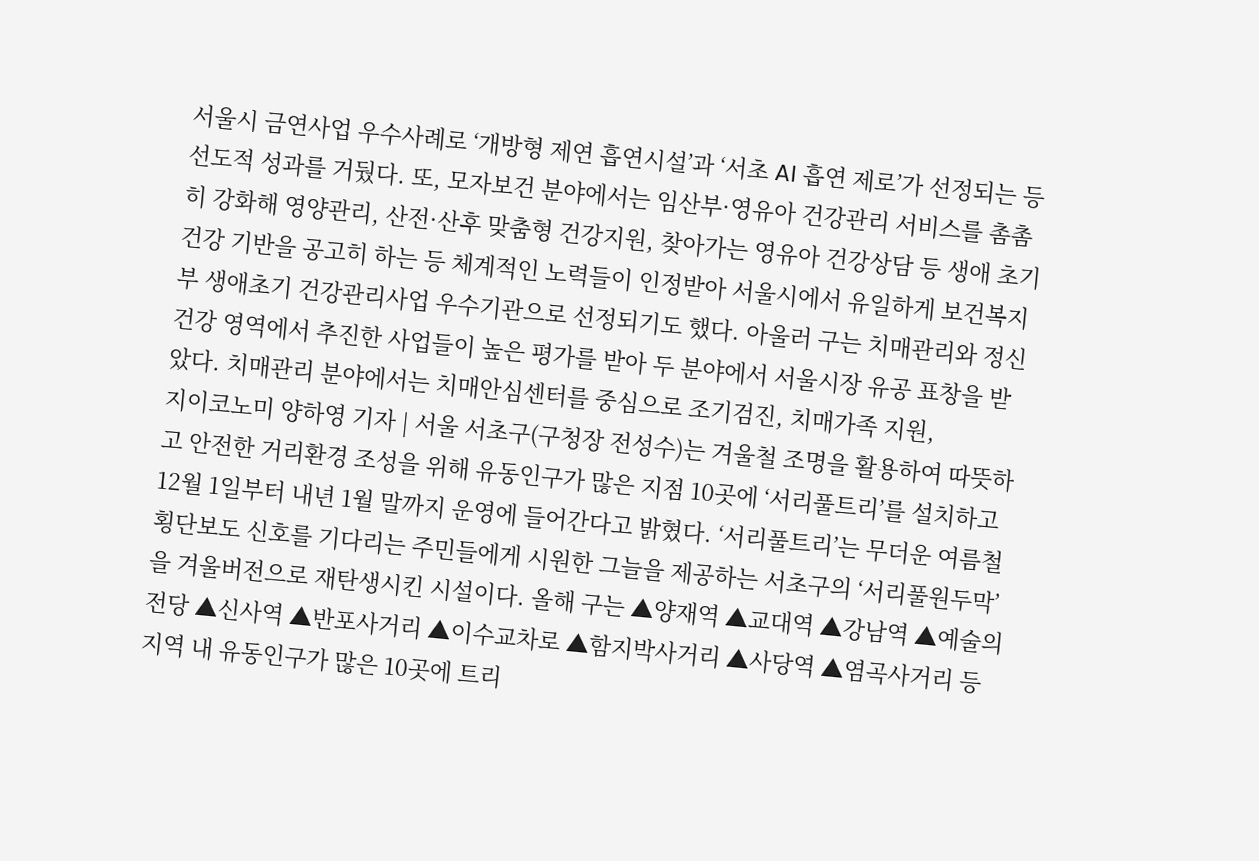서울시 금연사업 우수사례로 ‘개방형 제연 흡연시설’과 ‘서초 AI 흡연 제로’가 선정되는 등 선도적 성과를 거뒀다. 또, 모자보건 분야에서는 임산부·영유아 건강관리 서비스를 촘촘히 강화해 영양관리, 산전·산후 맞춤형 건강지원, 찾아가는 영유아 건강상담 등 생애 초기 건강 기반을 공고히 하는 등 체계적인 노력들이 인정받아 서울시에서 유일하게 보건복지부 생애초기 건강관리사업 우수기관으로 선정되기도 했다. 아울러 구는 치매관리와 정신건강 영역에서 추진한 사업들이 높은 평가를 받아 두 분야에서 서울시장 유공 표창을 받았다. 치매관리 분야에서는 치매안심센터를 중심으로 조기검진, 치매가족 지원,
지이코노미 양하영 기자 | 서울 서초구(구청장 전성수)는 겨울철 조명을 활용하여 따뜻하고 안전한 거리환경 조성을 위해 유동인구가 많은 지점 10곳에 ‘서리풀트리’를 설치하고 12월 1일부터 내년 1월 말까지 운영에 들어간다고 밝혔다. ‘서리풀트리’는 무더운 여름철 횡단보도 신호를 기다리는 주민들에게 시원한 그늘을 제공하는 서초구의 ‘서리풀원두막’을 겨울버전으로 재탄생시킨 시설이다. 올해 구는 ▲양재역 ▲교대역 ▲강남역 ▲예술의전당 ▲신사역 ▲반포사거리 ▲이수교차로 ▲함지박사거리 ▲사당역 ▲염곡사거리 등 지역 내 유동인구가 많은 10곳에 트리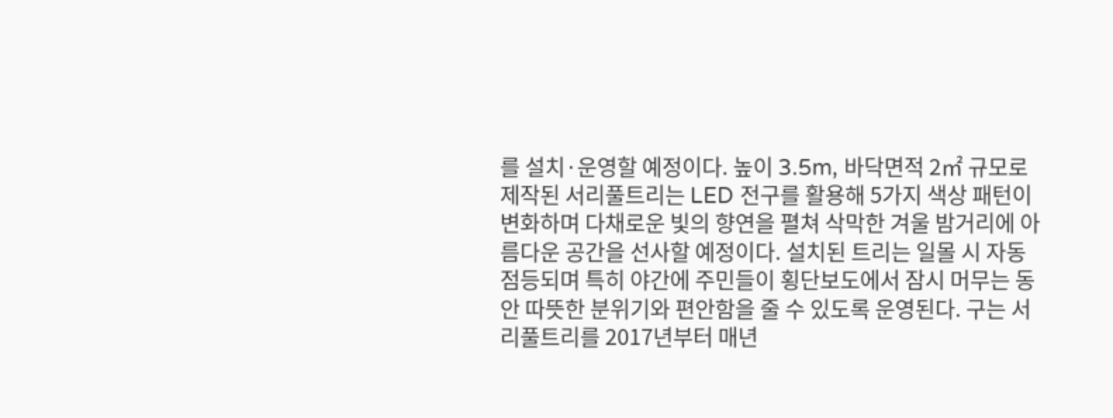를 설치·운영할 예정이다. 높이 3.5m, 바닥면적 2㎡ 규모로 제작된 서리풀트리는 LED 전구를 활용해 5가지 색상 패턴이 변화하며 다채로운 빛의 향연을 펼쳐 삭막한 겨울 밤거리에 아름다운 공간을 선사할 예정이다. 설치된 트리는 일몰 시 자동 점등되며 특히 야간에 주민들이 횡단보도에서 잠시 머무는 동안 따뜻한 분위기와 편안함을 줄 수 있도록 운영된다. 구는 서리풀트리를 2017년부터 매년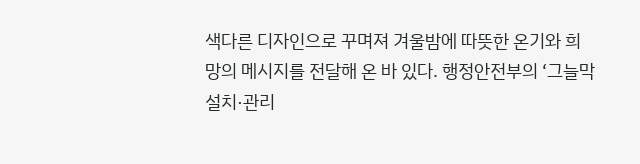색다른 디자인으로 꾸며져 겨울밤에 따뜻한 온기와 희망의 메시지를 전달해 온 바 있다. 행정안전부의 ‘그늘막 설치·관리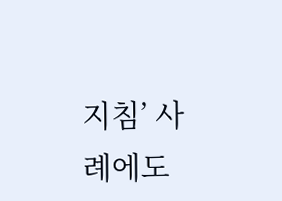지침’ 사례에도